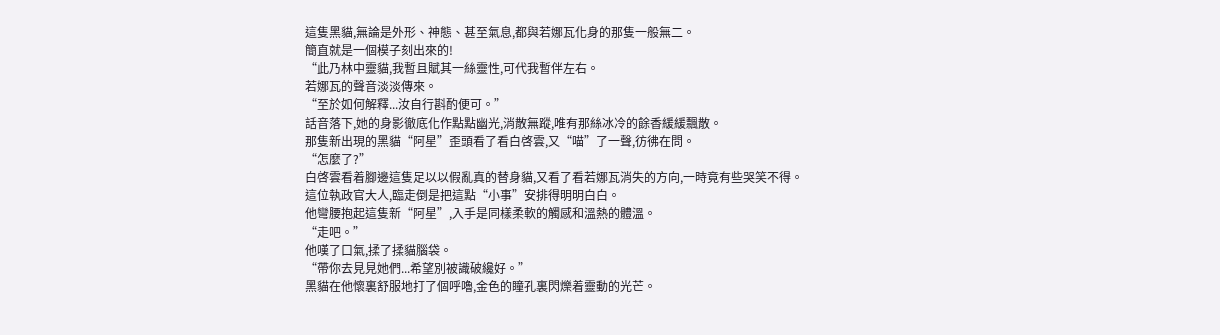這隻黑貓,無論是外形、神態、甚至氣息,都與若娜瓦化身的那隻一般無二。
簡直就是一個模子刻出來的!
“此乃林中靈貓,我暫且賦其一絲靈性,可代我暫伴左右。
若娜瓦的聲音淡淡傳來。
“至於如何解釋...汝自行斟酌便可。”
話音落下,她的身影徹底化作點點幽光,消散無蹤,唯有那絲冰冷的餘香緩緩飄散。
那隻新出現的黑貓“阿星”歪頭看了看白啓雲,又“喵”了一聲,彷彿在問。
“怎麼了?”
白啓雲看着腳邊這隻足以以假亂真的替身貓,又看了看若娜瓦消失的方向,一時竟有些哭笑不得。
這位執政官大人,臨走倒是把這點“小事”安排得明明白白。
他彎腰抱起這隻新“阿星”,入手是同樣柔軟的觸感和溫熱的體溫。
“走吧。”
他嘆了口氣,揉了揉貓腦袋。
“帶你去見見她們...希望別被識破纔好。”
黑貓在他懷裏舒服地打了個呼嚕,金色的瞳孔裏閃爍着靈動的光芒。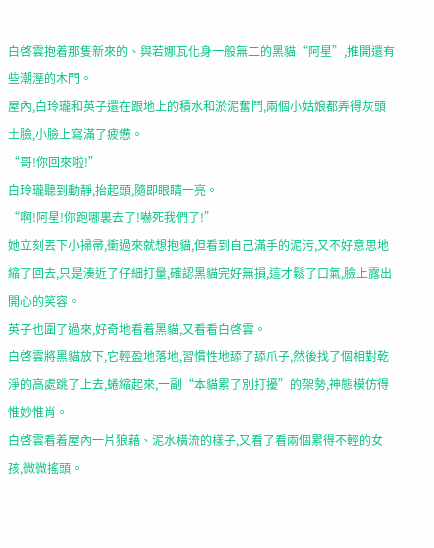白啓雲抱着那隻新來的、與若娜瓦化身一般無二的黑貓“阿星”,推開還有些潮溼的木門。
屋內,白玲瓏和英子還在跟地上的積水和淤泥奮鬥,兩個小姑娘都弄得灰頭土臉,小臉上寫滿了疲憊。
“哥!你回來啦!”
白玲瓏聽到動靜,抬起頭,隨即眼睛一亮。
“啊!阿星!你跑哪裏去了!嚇死我們了!”
她立刻丟下小掃帚,衝過來就想抱貓,但看到自己滿手的泥污,又不好意思地縮了回去,只是湊近了仔細打量,確認黑貓完好無損,這才鬆了口氣,臉上露出開心的笑容。
英子也圍了過來,好奇地看着黑貓,又看看白啓雲。
白啓雲將黑貓放下,它輕盈地落地,習慣性地舔了舔爪子,然後找了個相對乾淨的高處跳了上去,蜷縮起來,一副“本貓累了別打擾”的架勢,神態模仿得惟妙惟肖。
白啓雲看着屋內一片狼藉、泥水橫流的樣子,又看了看兩個累得不輕的女孩,微微搖頭。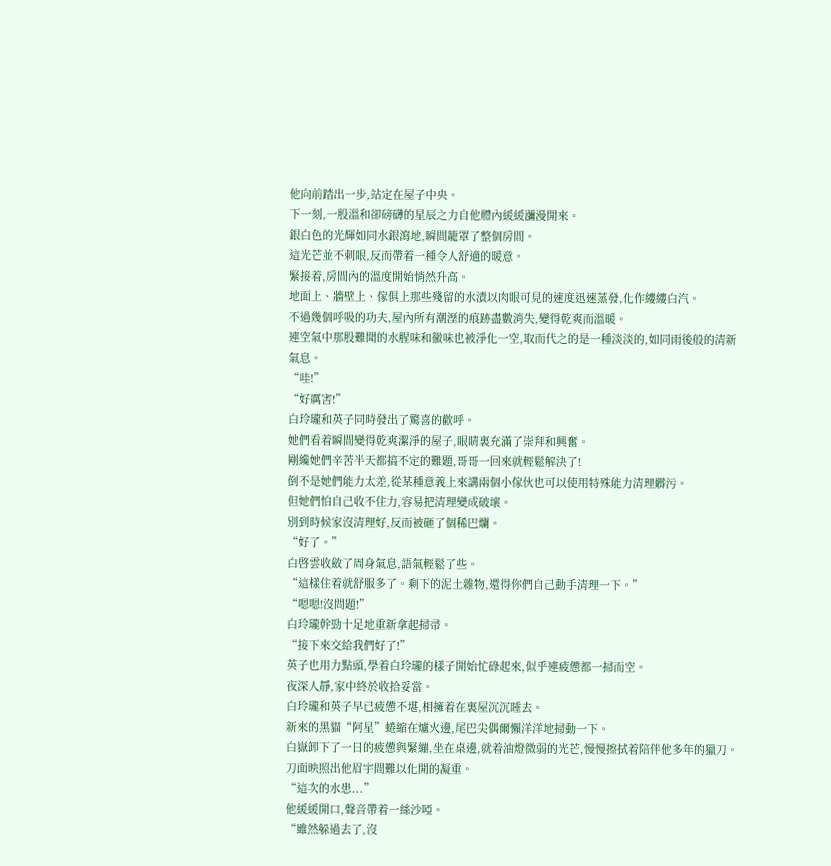他向前踏出一步,站定在屋子中央。
下一刻,一股溫和卻磅礴的星辰之力自他體內緩緩瀰漫開來。
銀白色的光輝如同水銀瀉地,瞬間籠罩了整個房間。
這光芒並不刺眼,反而帶着一種令人舒適的暖意。
緊接着,房間內的溫度開始悄然升高。
地面上、牆壁上、傢俱上那些殘留的水漬以肉眼可見的速度迅速蒸發,化作縷縷白汽。
不過幾個呼吸的功夫,屋內所有潮溼的痕跡盡數消失,變得乾爽而溫暖。
連空氣中那股難聞的水腥味和黴味也被淨化一空,取而代之的是一種淡淡的,如同雨後般的清新氣息。
“哇!”
“好厲害!”
白玲瓏和英子同時發出了驚喜的歡呼。
她們看着瞬間變得乾爽潔淨的屋子,眼睛裏充滿了崇拜和興奮。
剛纔她們辛苦半天都搞不定的難題,哥哥一回來就輕鬆解決了!
倒不是她們能力太差,從某種意義上來講兩個小傢伙也可以使用特殊能力清理髒污。
但她們怕自己收不住力,容易把清理變成破壞。
別到時候家沒清理好,反而被砸了個稀巴爛。
“好了。”
白啓雲收斂了周身氣息,語氣輕鬆了些。
“這樣住着就舒服多了。剩下的泥土雜物,還得你們自己動手清理一下。”
“嗯嗯!沒問題!”
白玲瓏幹勁十足地重新拿起掃帚。
“接下來交給我們好了!”
英子也用力點頭,學着白玲瓏的樣子開始忙碌起來,似乎連疲憊都一掃而空。
夜深人靜,家中終於收拾妥當。
白玲瓏和英子早已疲憊不堪,相擁着在裏屋沉沉睡去。
新來的黑貓“阿星”蜷縮在爐火邊,尾巴尖偶爾懶洋洋地掃動一下。
白嶽卸下了一日的疲憊與緊繃,坐在桌邊,就着油燈微弱的光芒,慢慢擦拭着陪伴他多年的獵刀。
刀面映照出他眉宇間難以化開的凝重。
“這次的水患...”
他緩緩開口,聲音帶着一絲沙啞。
“雖然躲過去了,沒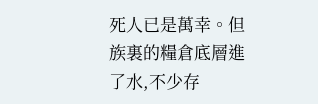死人已是萬幸。但族裏的糧倉底層進了水,不少存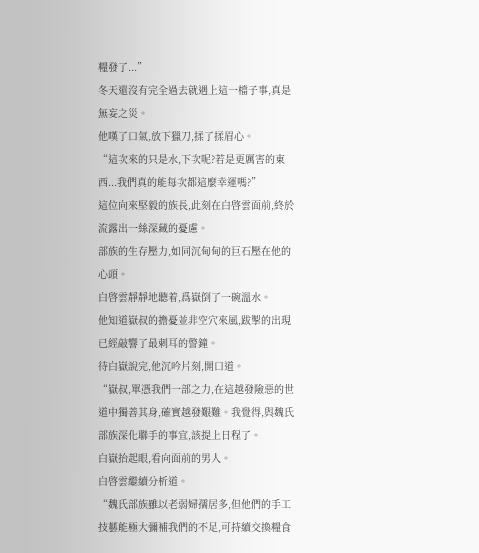糧發了...”
冬天還沒有完全過去就遇上這一檔子事,真是無妄之災。
他嘆了口氣,放下獵刀,揉了揉眉心。
“這次來的只是水,下次呢?若是更厲害的東西...我們真的能每次都這麼幸運嗎?”
這位向來堅毅的族長,此刻在白啓雲面前,終於流露出一絲深藏的憂慮。
部族的生存壓力,如同沉甸甸的巨石壓在他的心頭。
白啓雲靜靜地聽着,爲嶽倒了一碗溫水。
他知道嶽叔的擔憂並非空穴來風,跋掣的出現已經敲響了最刺耳的警鐘。
待白嶽說完,他沉吟片刻,開口道。
“嶽叔,單憑我們一部之力,在這越發險惡的世道中獨善其身,確實越發艱難。我覺得,與魏氏部族深化聯手的事宜,該提上日程了。
白嶽抬起眼,看向面前的男人。
白啓雲繼續分析道。
“魏氏部族雖以老弱婦孺居多,但他們的手工技藝能極大彌補我們的不足,可持續交換糧食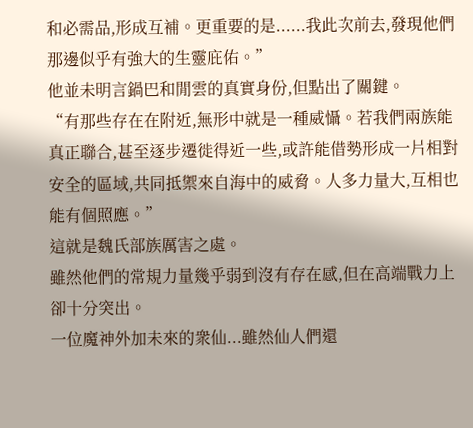和必需品,形成互補。更重要的是......我此次前去,發現他們那邊似乎有強大的生靈庇佑。”
他並未明言鍋巴和閒雲的真實身份,但點出了關鍵。
“有那些存在在附近,無形中就是一種威懾。若我們兩族能真正聯合,甚至逐步遷徙得近一些,或許能借勢形成一片相對安全的區域,共同抵禦來自海中的威脅。人多力量大,互相也能有個照應。”
這就是魏氏部族厲害之處。
雖然他們的常規力量幾乎弱到沒有存在感,但在高端戰力上卻十分突出。
一位魔神外加未來的衆仙...雖然仙人們還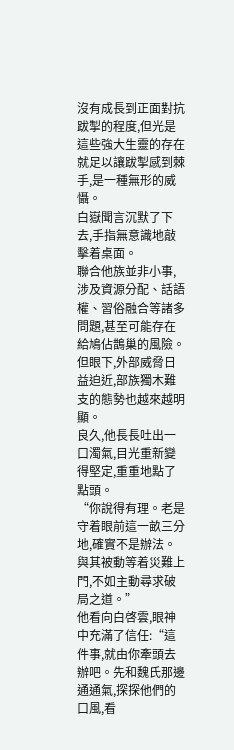沒有成長到正面對抗跋掣的程度,但光是這些強大生靈的存在就足以讓跋掣感到棘手,是一種無形的威懾。
白嶽聞言沉默了下去,手指無意識地敲擊着桌面。
聯合他族並非小事,涉及資源分配、話語權、習俗融合等諸多問題,甚至可能存在給鳩佔鵲巢的風險。
但眼下,外部威脅日益迫近,部族獨木難支的態勢也越來越明顯。
良久,他長長吐出一口濁氣,目光重新變得堅定,重重地點了點頭。
“你說得有理。老是守着眼前這一畝三分地,確實不是辦法。與其被動等着災難上門,不如主動尋求破局之道。”
他看向白啓雲,眼神中充滿了信任:“這件事,就由你牽頭去辦吧。先和魏氏那邊通通氣,探探他們的口風,看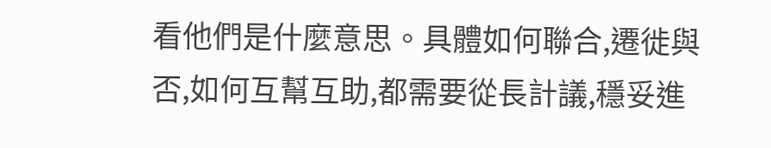看他們是什麼意思。具體如何聯合,遷徙與否,如何互幫互助,都需要從長計議,穩妥進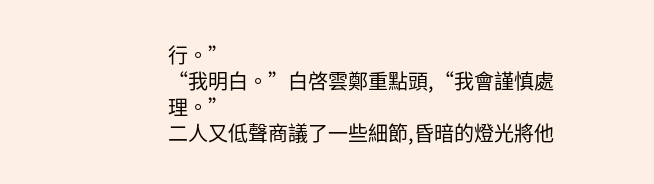行。”
“我明白。”白啓雲鄭重點頭,“我會謹慎處理。”
二人又低聲商議了一些細節,昏暗的燈光將他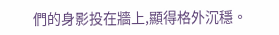們的身影投在牆上,顯得格外沉穩。